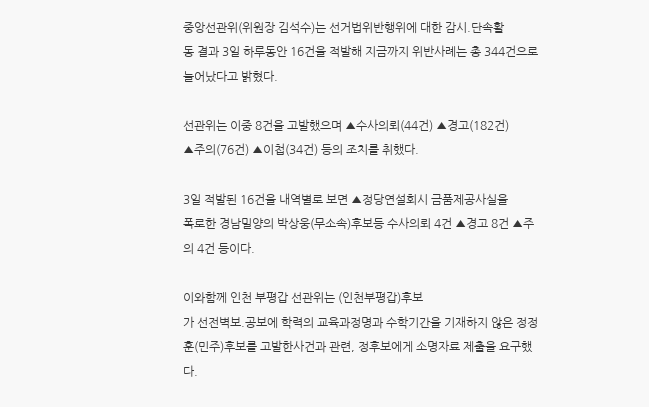중앙선관위(위원장 김석수)는 선거법위반행위에 대한 감시.단속활
동 결과 3일 하루동안 16건을 적발해 지금까지 위반사례는 총 344건으로
늘어났다고 밝혔다.

선관위는 이중 8건을 고발했으며 ▲수사의뢰(44건) ▲경고(182건)
▲주의(76건) ▲이첩(34건) 등의 조치를 취했다.

3일 적발된 16건을 내역별로 보면 ▲정당연설회시 금품제공사실을
폭로한 경남밀양의 박상웅(무소속)후보등 수사의뢰 4건 ▲경고 8건 ▲주
의 4건 등이다.

이와함께 인천 부평갑 선관위는 (인천부평갑)후보
가 선전벽보.공보에 학력의 교육과정명과 수학기간을 기재하지 않은 정정
훈(민주)후보를 고발한사건과 관련, 정후보에게 소명자료 제출을 요구했
다.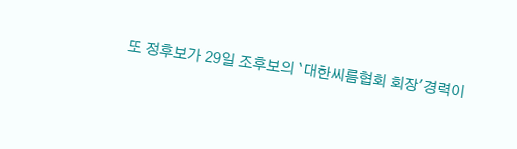또 정후보가 29일 조후보의 `대한씨름협회 회장'경력이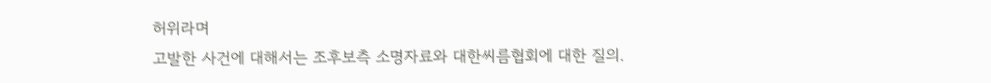허위라며
고발한 사건에 대해서는 조후보측 소명자료와 대한씨름협회에 대한 질의.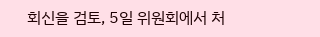회신을 검토, 5일 위원회에서 처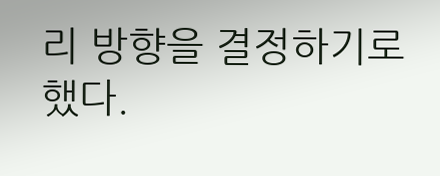리 방향을 결정하기로 했다.